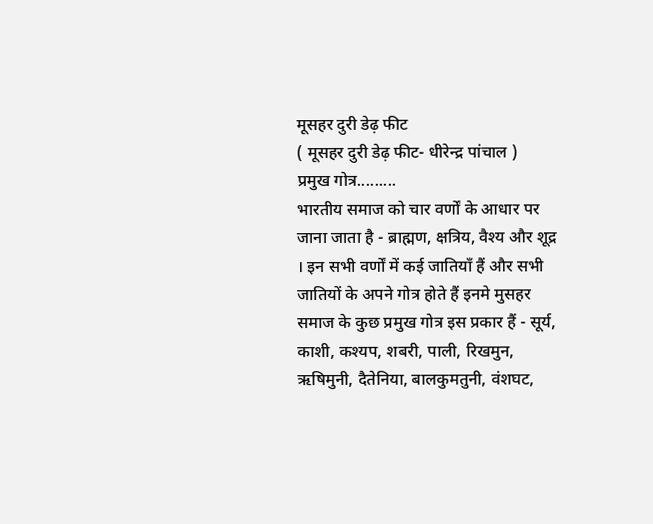मूसहर दुरी डेढ़ फीट
( मूसहर दुरी डेढ़ फीट- धीरेन्द्र पांचाल )
प्रमुख गोत्र.........
भारतीय समाज को चार वर्णों के आधार पर जाना जाता है - ब्राह्मण, क्षत्रिय, वैश्य और शूद्र । इन सभी वर्णों में कई जातियाँ हैं और सभी जातियों के अपने गोत्र होते हैं इनमे मुसहर समाज के कुछ प्रमुख गोत्र इस प्रकार हैं - सूर्य, काशी, कश्यप, शबरी, पाली, रिखमुन, ऋषिमुनी, दैतेनिया, बालकुमतुनी, वंशघट,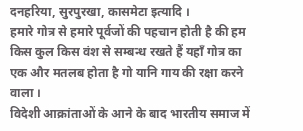दनहरिया, सुरपुरखा, कासमेटा इत्यादि ।
हमारे गोत्र से हमारे पूर्वजों की पहचान होती है की हम किस कुल किस वंश से सम्बन्ध रखते हैं यहाँ गोत्र का एक और मतलब होता है गो यानि गाय की रक्षा करने वाला ।
विदेशी आक्रांताओं के आने के बाद भारतीय समाज में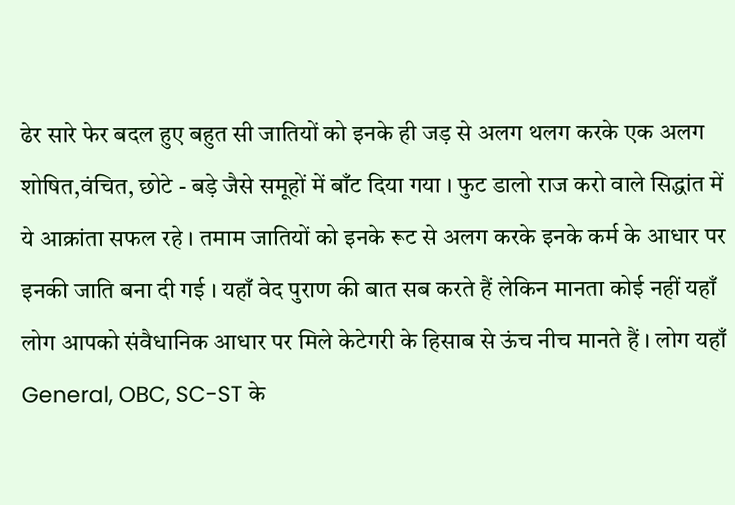ढेर सारे फेर बदल हुए बहुत सी जातियों को इनके ही जड़ से अलग थलग करके एक अलग शोषित,वंचित, छोटे - बड़े जैसे समूहों में बाँट दिया गया । फुट डालो राज करो वाले सिद्धांत में ये आक्रांता सफल रहे । तमाम जातियों को इनके रूट से अलग करके इनके कर्म के आधार पर इनकी जाति बना दी गई । यहाँ वेद पुराण की बात सब करते हैं लेकिन मानता कोई नहीं यहाँ लोग आपको संवैधानिक आधार पर मिले केटेगरी के हिसाब से ऊंच नीच मानते हैं । लोग यहाँ General, OBC, SC-ST के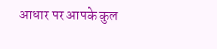आधार पर आपके कुल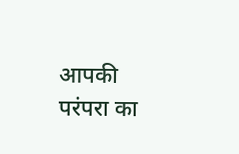आपकी परंपरा का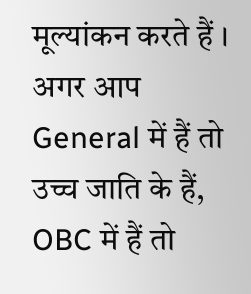मूल्यांकन करते हैं । अगर आप General में हैं तो उच्च जाति के हैं, OBC में हैं तो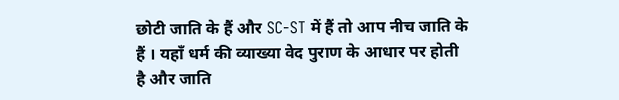छोटी जाति के हैं और SC-ST में हैं तो आप नीच जाति के हैं । यहाँ धर्म की व्याख्या वेद पुराण के आधार पर होती है और जाति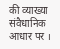की व्याख्या संवैधानिक आधार पर ।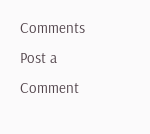Comments
Post a Comment